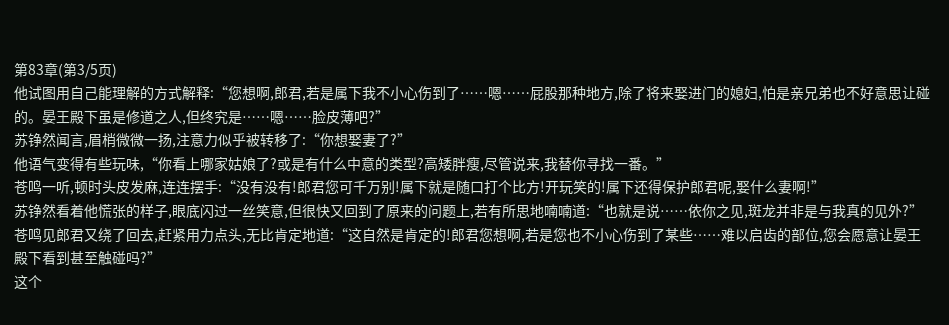第83章(第3/5页)
他试图用自己能理解的方式解释:“您想啊,郎君,若是属下我不小心伤到了……嗯……屁股那种地方,除了将来娶进门的媳妇,怕是亲兄弟也不好意思让碰的。晏王殿下虽是修道之人,但终究是……嗯……脸皮薄吧?”
苏铮然闻言,眉梢微微一扬,注意力似乎被转移了:“你想娶妻了?”
他语气变得有些玩味,“你看上哪家姑娘了?或是有什么中意的类型?高矮胖瘦,尽管说来,我替你寻找一番。”
苍鸣一听,顿时头皮发麻,连连摆手:“没有没有!郎君您可千万别!属下就是随口打个比方!开玩笑的!属下还得保护郎君呢,娶什么妻啊!”
苏铮然看着他慌张的样子,眼底闪过一丝笑意,但很快又回到了原来的问题上,若有所思地喃喃道:“也就是说……依你之见,斑龙并非是与我真的见外?”
苍鸣见郎君又绕了回去,赶紧用力点头,无比肯定地道:“这自然是肯定的!郎君您想啊,若是您也不小心伤到了某些……难以启齿的部位,您会愿意让晏王殿下看到甚至触碰吗?”
这个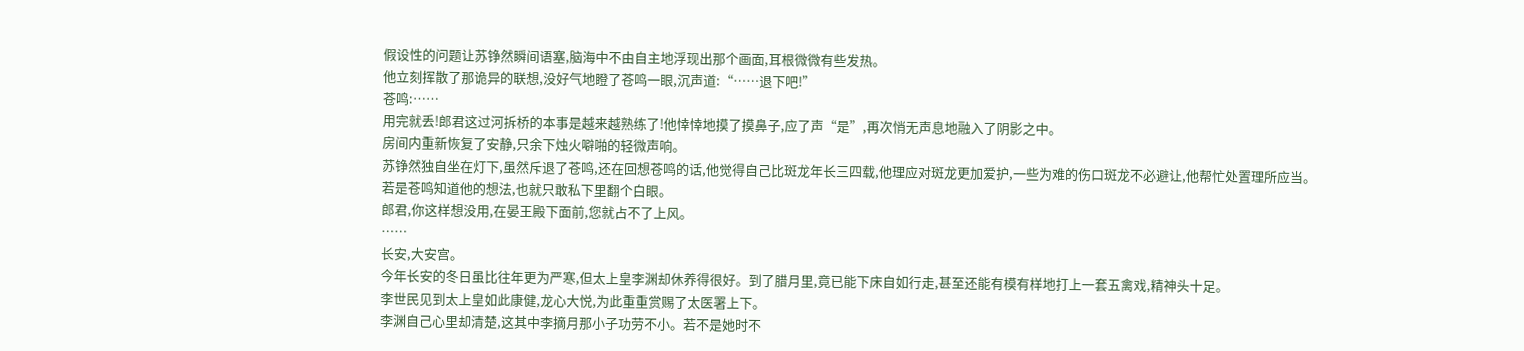假设性的问题让苏铮然瞬间语塞,脑海中不由自主地浮现出那个画面,耳根微微有些发热。
他立刻挥散了那诡异的联想,没好气地瞪了苍鸣一眼,沉声道:“……退下吧!”
苍鸣:……
用完就丢!郎君这过河拆桥的本事是越来越熟练了!他悻悻地摸了摸鼻子,应了声“是”,再次悄无声息地融入了阴影之中。
房间内重新恢复了安静,只余下烛火噼啪的轻微声响。
苏铮然独自坐在灯下,虽然斥退了苍鸣,还在回想苍鸣的话,他觉得自己比斑龙年长三四载,他理应对斑龙更加爱护,一些为难的伤口斑龙不必避让,他帮忙处置理所应当。
若是苍鸣知道他的想法,也就只敢私下里翻个白眼。
郎君,你这样想没用,在晏王殿下面前,您就占不了上风。
……
长安,大安宫。
今年长安的冬日虽比往年更为严寒,但太上皇李渊却休养得很好。到了腊月里,竟已能下床自如行走,甚至还能有模有样地打上一套五禽戏,精神头十足。
李世民见到太上皇如此康健,龙心大悦,为此重重赏赐了太医署上下。
李渊自己心里却清楚,这其中李摘月那小子功劳不小。若不是她时不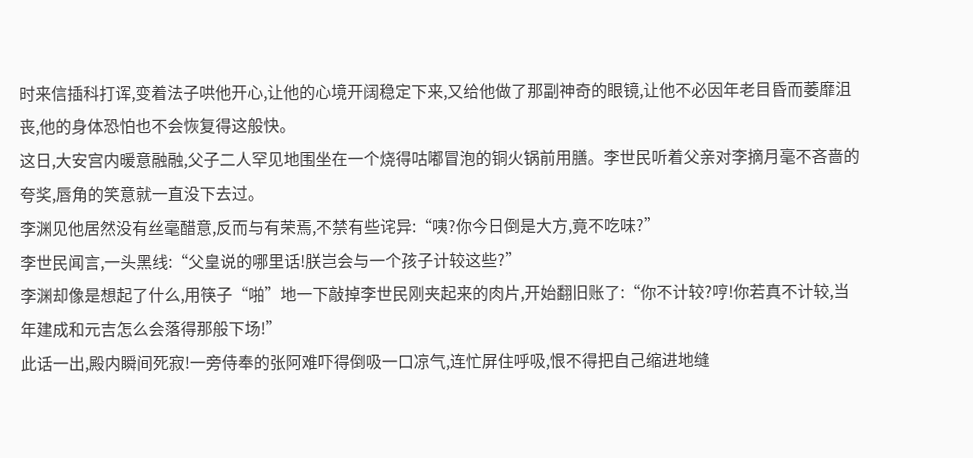时来信插科打诨,变着法子哄他开心,让他的心境开阔稳定下来,又给他做了那副神奇的眼镜,让他不必因年老目昏而萎靡沮丧,他的身体恐怕也不会恢复得这般快。
这日,大安宫内暖意融融,父子二人罕见地围坐在一个烧得咕嘟冒泡的铜火锅前用膳。李世民听着父亲对李摘月毫不吝啬的夸奖,唇角的笑意就一直没下去过。
李渊见他居然没有丝毫醋意,反而与有荣焉,不禁有些诧异:“咦?你今日倒是大方,竟不吃味?”
李世民闻言,一头黑线:“父皇说的哪里话!朕岂会与一个孩子计较这些?”
李渊却像是想起了什么,用筷子“啪”地一下敲掉李世民刚夹起来的肉片,开始翻旧账了:“你不计较?哼!你若真不计较,当年建成和元吉怎么会落得那般下场!”
此话一出,殿内瞬间死寂!一旁侍奉的张阿难吓得倒吸一口凉气,连忙屏住呼吸,恨不得把自己缩进地缝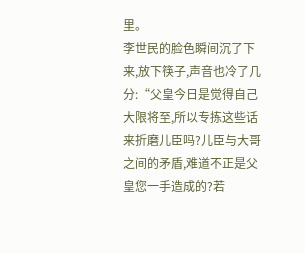里。
李世民的脸色瞬间沉了下来,放下筷子,声音也冷了几分:“父皇今日是觉得自己大限将至,所以专拣这些话来折磨儿臣吗?儿臣与大哥之间的矛盾,难道不正是父皇您一手造成的?若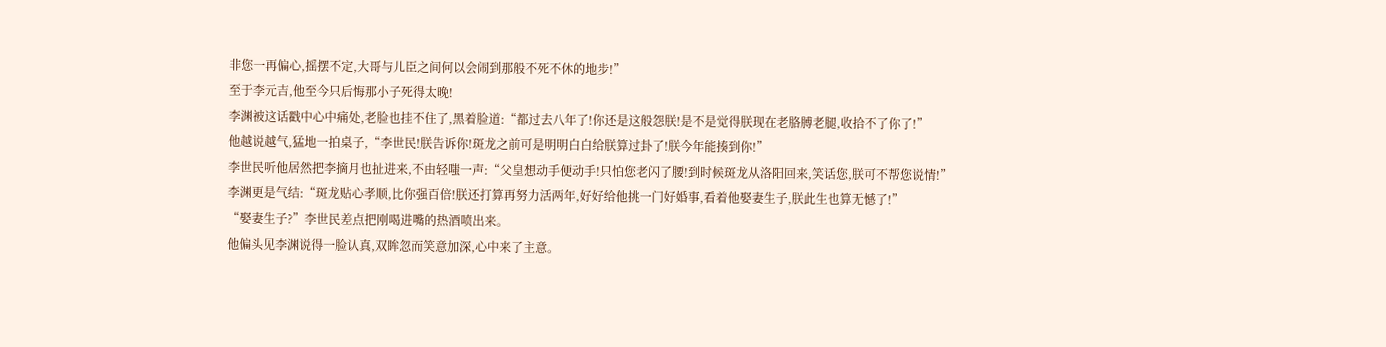非您一再偏心,摇摆不定,大哥与儿臣之间何以会闹到那般不死不休的地步!”
至于李元吉,他至今只后悔那小子死得太晚!
李渊被这话戳中心中痛处,老脸也挂不住了,黑着脸道:“都过去八年了!你还是这般怨朕!是不是觉得朕现在老胳膊老腿,收拾不了你了!”
他越说越气,猛地一拍桌子,“李世民!朕告诉你!斑龙之前可是明明白白给朕算过卦了!朕今年能揍到你!”
李世民听他居然把李摘月也扯进来,不由轻嗤一声:“父皇想动手便动手!只怕您老闪了腰!到时候斑龙从洛阳回来,笑话您,朕可不帮您说情!”
李渊更是气结:“斑龙贴心孝顺,比你强百倍!朕还打算再努力活两年,好好给他挑一门好婚事,看着他娶妻生子,朕此生也算无憾了!”
“娶妻生子?”李世民差点把刚喝进嘴的热酒喷出来。
他偏头见李渊说得一脸认真,双眸忽而笑意加深,心中来了主意。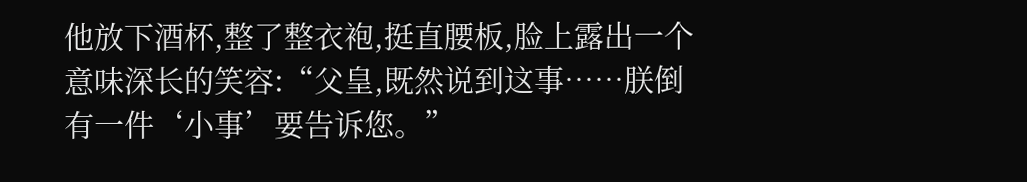他放下酒杯,整了整衣袍,挺直腰板,脸上露出一个意味深长的笑容:“父皇,既然说到这事……朕倒有一件‘小事’要告诉您。”